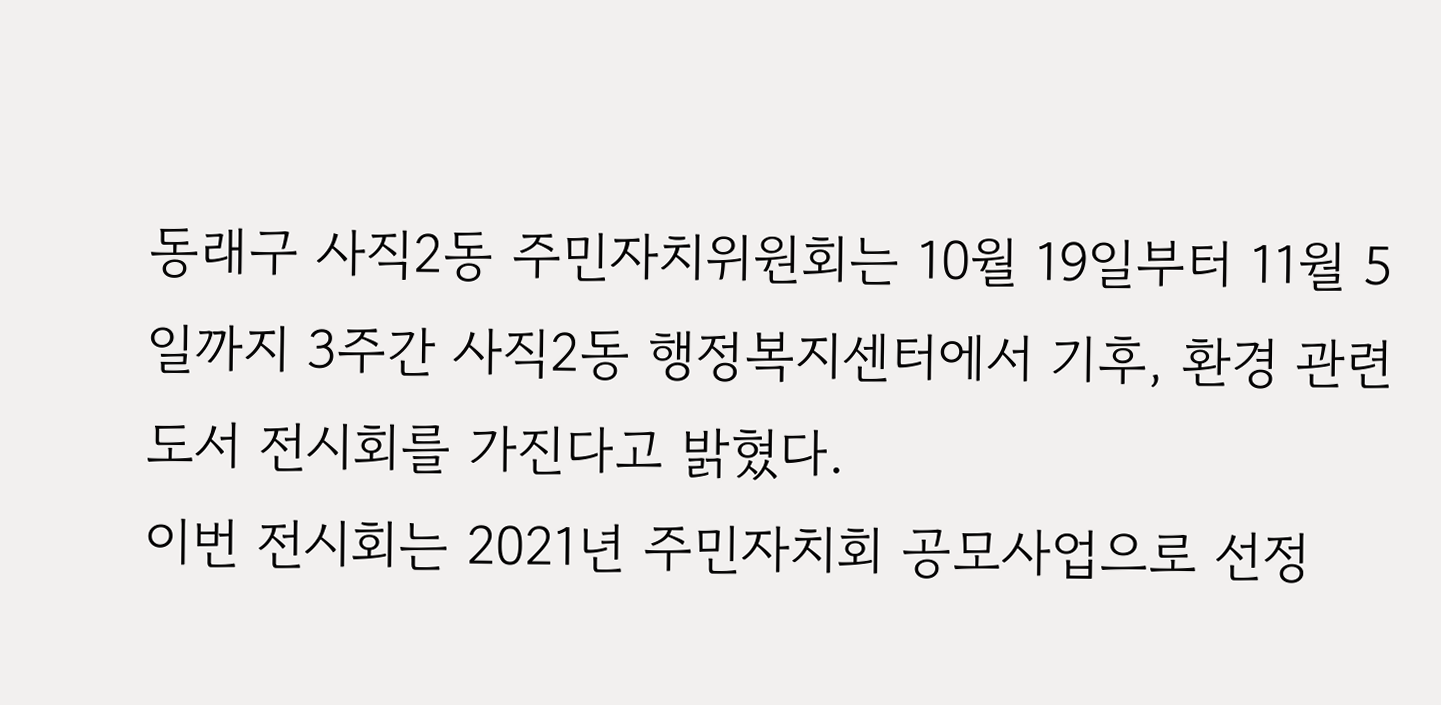동래구 사직2동 주민자치위원회는 10월 19일부터 11월 5일까지 3주간 사직2동 행정복지센터에서 기후, 환경 관련 도서 전시회를 가진다고 밝혔다.
이번 전시회는 2021년 주민자치회 공모사업으로 선정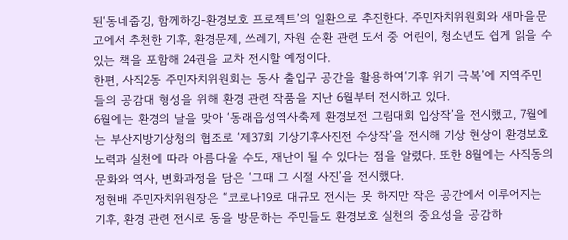된‘동네줍깅, 함께하깅-환경보호 프로젝트’의 일환으로 추진한다. 주민자치위원회와 새마을문고에서 추천한 기후, 환경문제, 쓰레기, 자원 순환 관련 도서 중 어린이, 청소년도 쉽게 읽을 수 있는 책을 포함해 24권을 교차 전시할 예정이다.
한편, 사직2동 주민자치위원회는 동사 출입구 공간을 활용하여‘기후 위기 극복’에 지역주민들의 공감대 형성을 위해 환경 관련 작품을 지난 6월부터 전시하고 있다.
6월에는 환경의 날을 맞아 ‘동래읍성역사축제 환경보전 그림대회 입상작’을 전시했고, 7월에는 부산지방기상청의 협조로 ‘제37회 기상기후사진전 수상작’을 전시해 기상 현상이 환경보호 노력과 실천에 따라 아름다울 수도, 재난이 될 수 있다는 점을 알렸다. 또한 8월에는 사직동의 문화와 역사, 변화과정을 담은 ‘그때 그 시절 사진’을 전시했다.
정현배 주민자치위원장은 “코로나19로 대규모 전시는 못 하지만 작은 공간에서 이루어지는 기후, 환경 관련 전시로 동을 방문하는 주민들도 환경보호 실천의 중요성을 공감하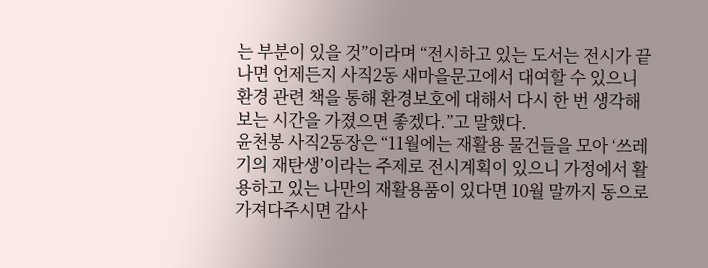는 부분이 있을 것”이라며 “전시하고 있는 도서는 전시가 끝나면 언제든지 사직2동 새마을문고에서 대여할 수 있으니 환경 관련 책을 통해 환경보호에 대해서 다시 한 번 생각해 보는 시간을 가졌으면 좋겠다.”고 말했다.
윤천봉 사직2동장은 “11월에는 재활용 물건들을 모아 ‘쓰레기의 재탄생’이라는 주제로 전시계획이 있으니 가정에서 활용하고 있는 나만의 재활용품이 있다면 10월 말까지 동으로 가져다주시면 감사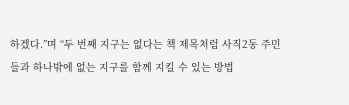하겠다.”며 “두 번째 지구는 없다는 책 제목처럼 사직2동 주민들과 하나밖에 없는 지구를 함께 지킬 수 있는 방법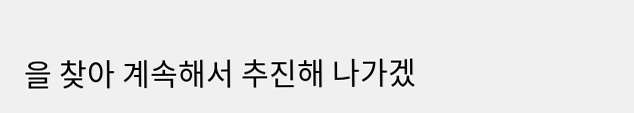을 찾아 계속해서 추진해 나가겠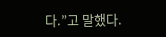다.”고 말했다.